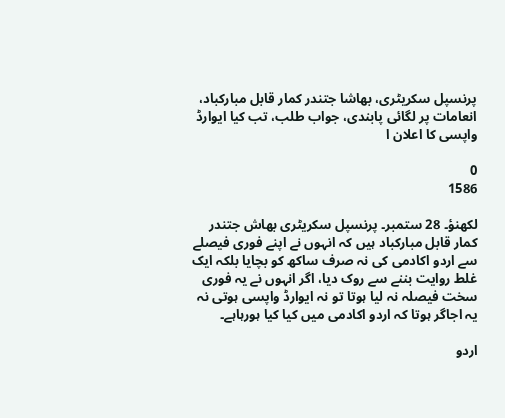پرنسپل سکریٹری، بھاشا جتندر کمار قابل مبارکباد، انعامات پر لگائی پابندی، جواب طلب، تب کیا ایوارڈ واپسی کا اعلان ا

0
1586

لکھنؤ۔ 28 ستمبر۔ پرنسپل سکریٹری بھاش جتندر کمار قابل مبارکباد ہیں کہ انہوں نے اپنے فوری فیصلے سے اردو اکادمی کی نہ صرف ساکھ کو بچایا بلکہ ایک غلط روایت بننے سے روک دیا، اگر انہوں نے یہ فوری سخت فیصلہ نہ لیا ہوتا تو نہ ایوارڈ واپسی ہوتی نہ یہ اجاگر ہوتا کہ اردو اکادمی میں کیا کیا ہورہاہے۔

اردو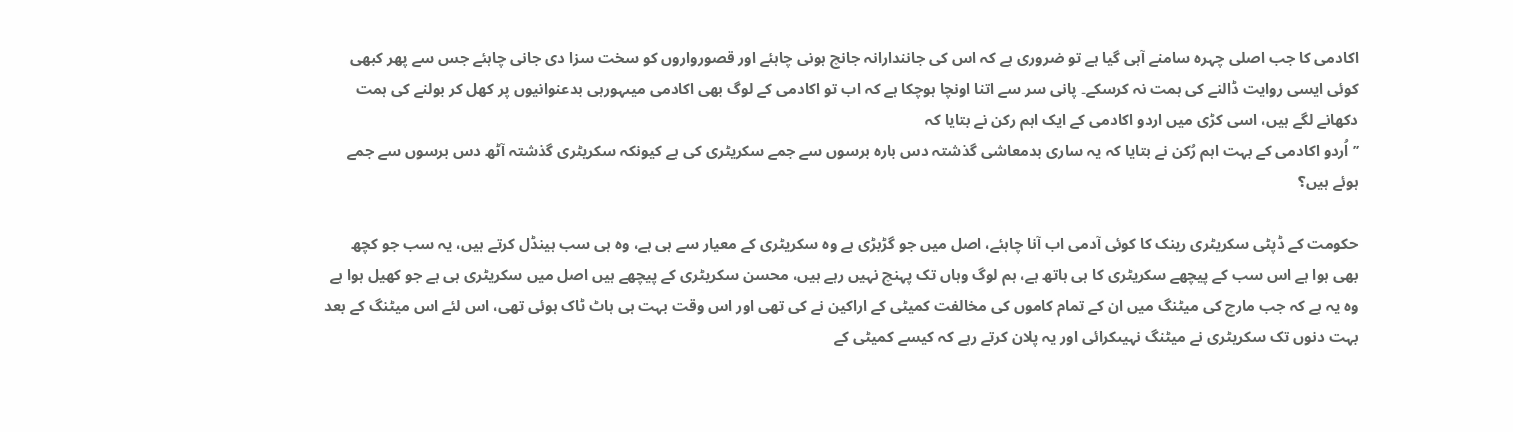اکادمی کا جب اصلی چہرہ سامنے آہی گیا ہے تو ضروری ہے کہ اس کی جانندارانہ جانچ ہونی چاہئے اور قصورواروں کو سخت سزا دی جانی چاہئے جس سے پھر کبھی کوئی ایسی روایت ڈالنے کی ہمت نہ کرسکے۔ پانی سر سے اتنا اونچا ہوچکا ہے کہ اب تو اکادمی کے لوگ بھی اکادمی میںہورہی بدعنوانیوں پر کھل کر بولنے کی ہمت دکھانے لگے ہیں، اسی کڑی میں اردو اکادمی کے ایک اہم رکن نے بتایا کہ
’’اُردو اکادمی کے بہت اہم رُکن نے بتایا کہ یہ ساری بدمعاشی گذشتہ دس بارہ برسوں سے جمے سکریٹری کی ہے کیونکہ سکریٹری گذشتہ آٹھ دس برسوں سے جمے ہوئے ہیں؟

حکومت کے ڈپٹی سکریٹری رینک کا کوئی آدمی اب آنا چاہئے، اصل میں جو گڑبڑی ہے وہ سکریٹری کے معیار سے ہی ہے، وہ ہی سب ہینڈل کرتے ہیں، یہ سب جو کچھ بھی ہوا ہے اس سب کے پیچھے سکریٹری کا ہی ہاتھ ہے، ہم لوگ وہاں تک پہنچ نہیں رہے ہیں، محسن سکریٹری کے پیچھے ہیں اصل میں سکریٹری ہی ہے جو کھیل ہوا ہے وہ یہ ہے کہ جب مارچ کی میٹنگ میں ان کے تمام کاموں کی مخالفت کمیٹی کے اراکین نے کی تھی اور اس وقت بہت ہی ہاٹ ٹاک ہوئی تھی، اس لئے اس میٹنگ کے بعد بہت دنوں تک سکریٹری نے میٹنگ نہیںکرائی اور یہ پلان کرتے رہے کہ کیسے کمیٹی کے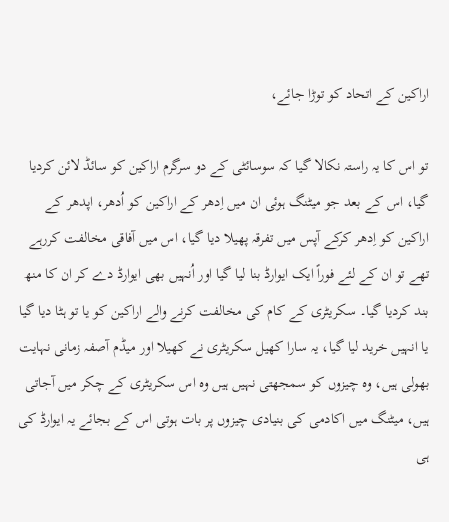اراکین کے اتحاد کو توڑا جائے،

تو اس کا یہ راستہ نکالا گیا کہ سوسائٹی کے دو سرگرم اراکین کو سائڈ لائن کردیا گیا، اس کے بعد جو میٹنگ ہوئی ان میں اِدھر کے اراکین کو اُدھر، اپدھر کے اراکین کو اِدھر کرکے آپس میں تفرقہ پھیلا دیا گیا، اس میں آفاقی مخالفت کررہے تھے تو ان کے لئے فوراً ایک ایوارڈ بنا لیا گیا اور اُنہیں بھی ایوارڈ دے کر ان کا منھ بند کردیا گیا۔ سکریٹری کے کام کی مخالفت کرنے والے اراکین کو یا تو ہٹا دیا گیا یا انہیں خرید لیا گیا، یہ سارا کھیل سکریٹری نے کھیلا اور میڈم آصفہ زمانی نہایت بھولی ہیں، وہ چیزوں کو سمجھتی نہیں ہیں وہ اس سکریٹری کے چکر میں آجاتی ہیں، میٹنگ میں اکادمی کی بنیادی چیزوں پر بات ہوتی اس کے بجائے یہ ایوارڈ کی ہی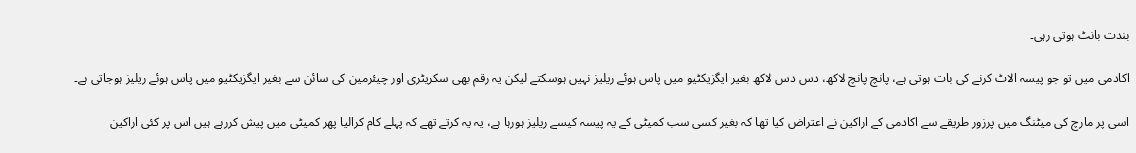بندت بانٹ ہوتی رہی۔

اکادمی میں تو جو پیسہ الاٹ کرنے کی بات ہوتی ہے، پانچ پانچ لاکھ، دس دس لاکھ بغیر ایگزیکٹیو میں پاس ہوئے ریلیز نہیں ہوسکتے لیکن یہ رقم بھی سکریٹری اور چیئرمین کی سائن سے بغیر ایگزیکٹیو میں پاس ہوئے ریلیز ہوجاتی ہے۔

اسی پر مارچ کی میٹنگ میں پرزور طریقے سے اکادمی کے اراکین نے اعتراض کیا تھا کہ بغیر کسی سب کمیٹی کے یہ پیسہ کیسے ریلیز ہورہا ہے، یہ یہ کرتے تھے کہ پہلے کام کرالیا پھر کمیٹی میں پیش کررہے ہیں اس پر کئی اراکین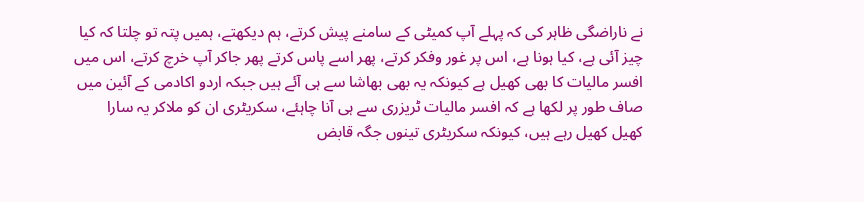نے ناراضگی ظاہر کی کہ پہلے آپ کمیٹی کے سامنے پیش کرتے، ہم دیکھتے، ہمیں پتہ تو چلتا کہ کیا چیز آئی ہے، کیا ہونا ہے، اس پر غور وفکر کرتے، پھر اسے پاس کرتے پھر جاکر آپ خرچ کرتے، اس میں افسر مالیات کا بھی کھیل ہے کیونکہ یہ بھی بھاشا سے ہی آئے ہیں جبکہ اردو اکادمی کے آئین میں صاف طور پر لکھا ہے کہ افسر مالیات ٹریزری سے ہی آنا چاہئے، سکریٹری ان کو ملاکر یہ سارا کھیل کھیل رہے ہیں، کیونکہ سکریٹری تینوں جگہ قابض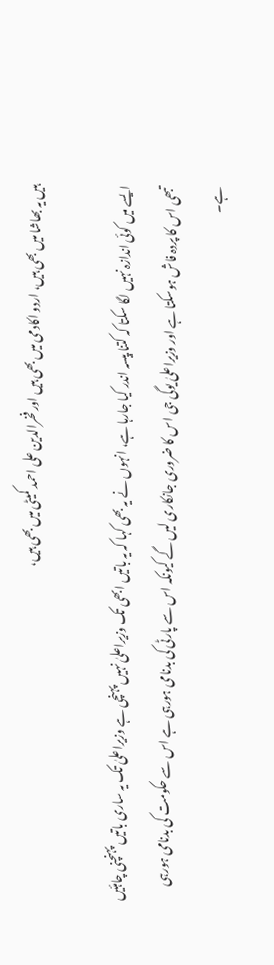ہیں یہ بھاشا میں بھی ہیں، اردو اکادمی میں بھی ہیں اور فخرالدین علی احمد کمیٹی میں بھی ہیں،

ایسے میں کوئی اندازہ نہیں لگا سکتا کہ کتنا پیسہ اندر کیا جارہا ہے، انہوں نے یہ بھی کہا کہ یہ باتیں ابھی تک وزیراعلیٰ نہیں پہنچی ہے وزیراعلیٰ تک یہ ساری باتیں پہنچنی چاہئیں تبھی اس کا پردہ فاش ہوسکتا ہے اور وزیراعلیٰ یوگی جی اس کا ضروری جانکاری لیں گے کیونکہ اس سے پارٹی کی بدنامی ہورہی ہے اس سے حکومت کی بدنامی ہورہی ہے۔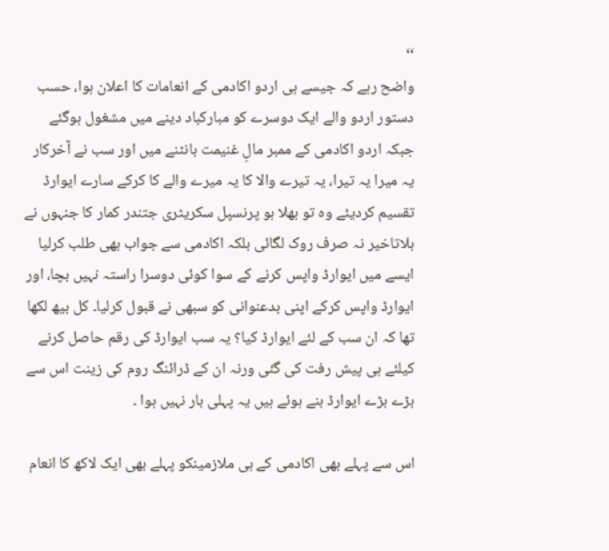‘‘
واضح رہے کہ جیسے ہی اردو اکادمی کے انعامات کا اعلان ہوا، حسب دستور اردو والے ایک دوسرے کو مبارکباد دینے میں مشغول ہوگئے جبکہ اردو اکادمی کے ممبر مالِ غنیمت بانٹنے میں اور سب نے آخرکار یہ میرا یہ تیرا، یہ تیرے والا کا یہ میرے والے کا کرکے سارے ایوارڈ تقسیم کردیئے وہ تو بھلا ہو پرنسپل سکریٹری جتندر کمار کا جنہوں نے بلاتاخیر نہ صرف روک لگائی بلکہ اکادمی سے جواب بھی طلب کرلیا ایسے میں ایوارڈ واپس کرنے کے سوا کوئی دوسرا راستہ نہیں بچا، اور ایوارڈ واپس کرکے اپنی بدعنوانی کو سبھی نے قبول کرلیا۔ کل بیھ لکھا تھا کہ ان سب کے لئے ایوارڈ کیا؟ یہ سب ایوارڈ کی رقم حاصل کرنے کیلئے ہی پیش رفت کی گئی ورنہ ان کے ڈرائنگ روم کی زینت اس سے بڑے بڑے ایوارڈ بنے ہوئے ہیں یہ پہلی بار نہیں ہوا ۔

اس سے پہلے بھی اکادمی کے ہی ملازمینکو پہلے بھی ایک لاکھ کا انعام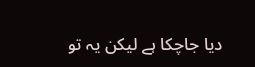دیا جاچکا ہے لیکن یہ تو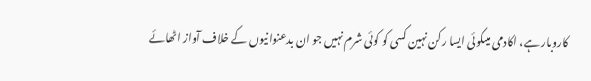کاروبار ہے، اکادمی میںکوئی ایسا رکن نہین کسی کو کوئی شرم نہیں جو ان بدعنوانیوں کے خلاف آواز اٹھائے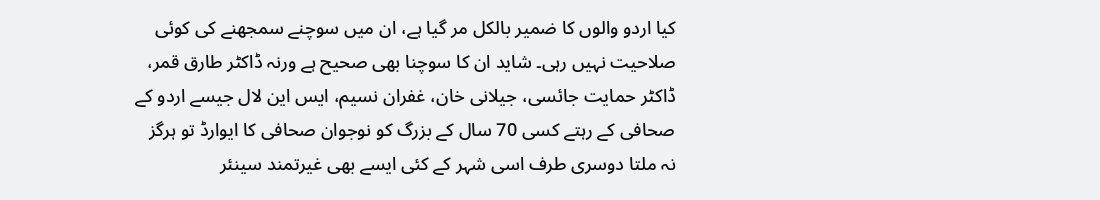کیا اردو والوں کا ضمیر بالکل مر گیا ہے، ان میں سوچنے سمجھنے کی کوئی صلاحیت نہیں رہی۔ شاید ان کا سوچنا بھی صحیح ہے ورنہ ڈاکٹر طارق قمر، ڈاکٹر حمایت جائسی، جیلانی خان، غفران نسیم، ایس این لال جیسے اردو کے صحافی کے رہتے کسی 70 سال کے بزرگ کو نوجوان صحافی کا ایوارڈ تو ہرگز نہ ملتا دوسری طرف اسی شہر کے کئی ایسے بھی غیرتمند سینئر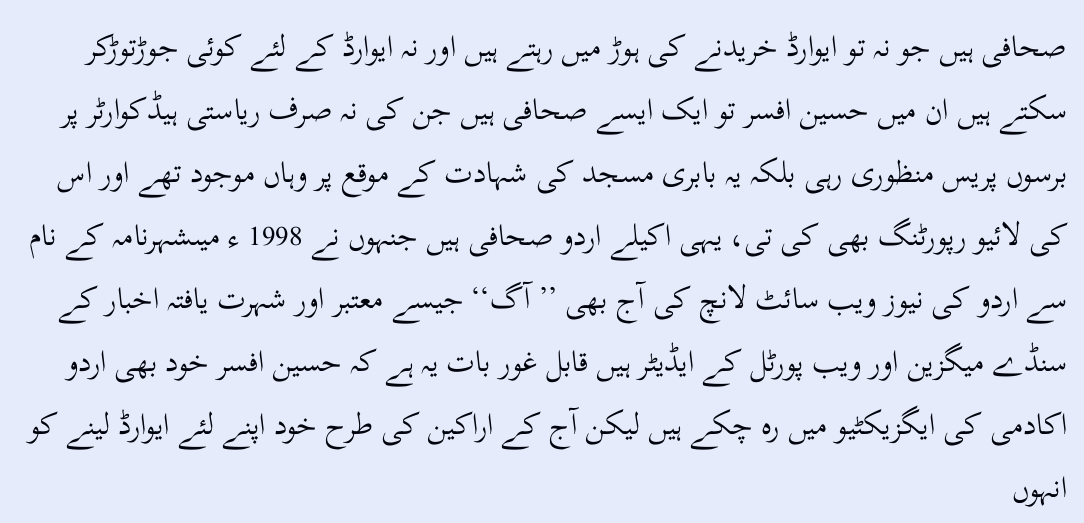صحافی ہیں جو نہ تو ایوارڈ خریدنے کی ہوڑ میں رہتے ہیں اور نہ ایوارڈ کے لئے کوئی جوڑتوڑکر سکتے ہیں ان میں حسین افسر تو ایک ایسے صحافی ہیں جن کی نہ صرف ریاستی ہیڈکوارٹر پر برسوں پریس منظوری رہی بلکہ یہ بابری مسجد کی شہادت کے موقع پر وہاں موجود تھے اور اس کی لائیو رپورٹنگ بھی کی تی، یہی اکیلے اردو صحافی ہیں جنہوں نے 1998 ء میںشہرنامہ کے نام سے اردو کی نیوز ویب سائٹ لانچ کی آج بھی ’’آگ‘‘ جیسے معتبر اور شہرت یافتہ اخبار کے سنڈے میگزین اور ویب پورٹل کے ایڈیٹر ہیں قابل غور بات یہ ہے کہ حسین افسر خود بھی اردو اکادمی کی ایگزیکٹیو میں رہ چکے ہیں لیکن آج کے اراکین کی طرح خود اپنے لئے ایوارڈ لینے کو انہوں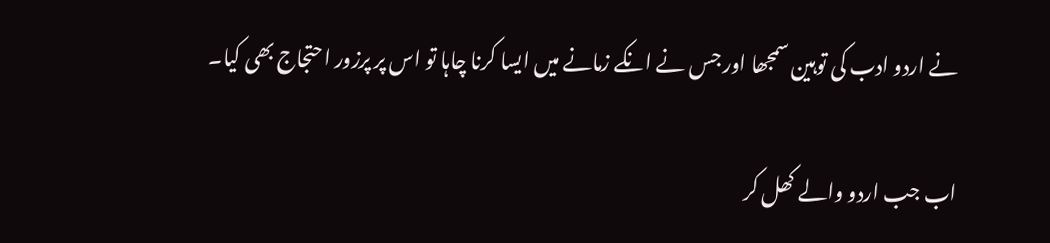نے اردو ادب کی توہین سمجھا اور جس نے انکے زمانے میں ایسا کرنا چاہا تو اس پر پرزور احتجاج بھی کیا۔

اب جب اردو والے کھل کر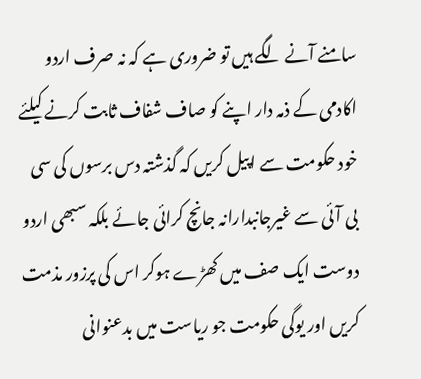سامنے آنے لگے ہیں تو ضروری ہے کہ نہ صرف اردو اکادمی کے ذمہ دار اپنے کو صاف شفاف ثابت کرنے کیلئے خود حکومت سے اپیل کریں کہ گذشتہ دس برسوں کی سی بی آئی سے غیرجانبدارانہ جانچ کرائی جائے بلکہ سبھی اردو دوست ایک صف میں کھڑے ہوکر اس کی پرزور مذمت کریں اور یوگی حکومت جو ریاست میں بدعنوانی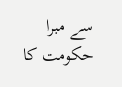سے مبرا حکومت کا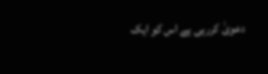دعویٰ کررہی ہے اس کو ایک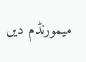میمورنڈم دیں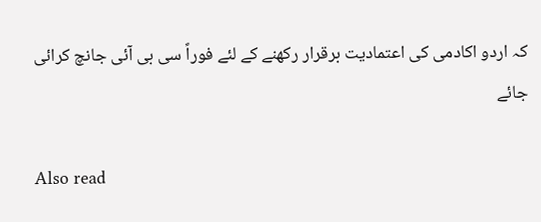کہ اردو اکادمی کی اعتمادیت برقرار رکھنے کے لئے فوراً سی بی آئی جانچ کرائی جائے

Also read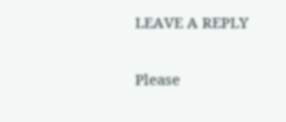LEAVE A REPLY

Please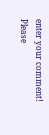enter your comment!
Please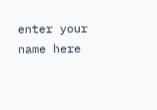enter your name here